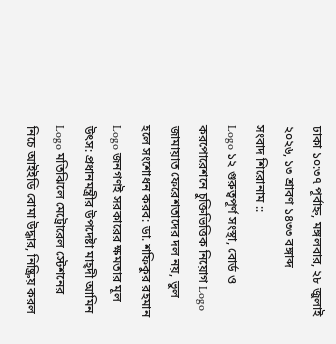ঢাকা ১০:৩৭ পূর্বাহ্ন, মঙ্গলবার, ২৮ জুলাই ২০২৬, ১৩ শ্রাবণ ১৪৩৩ বঙ্গাব্দ
সংবাদ শিরোনাম ::
Logo ১২ গুরুত্বপূর্ণ সংস্থা, বোর্ড ও করপোরেশনে চুক্তিভিত্তিক নিয়োগ Logo জামায়াত ফেরেশতাদের দল নয়, ভুল হলে সংশোধন করব: ডা. শফিকুর রহমান Logo জনগণই সরকারের ক্ষমতার মূল উৎস: প্রধানমন্ত্রীর উপদেষ্টা মাহ্দী আমিন Logo মতিঝিলে মেট্রোরেল স্টেশনের নিচে আইইডি বোমা উদ্ধার, নিষ্ক্রিয় করল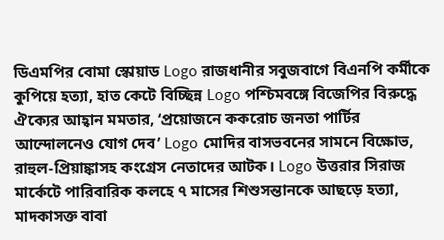ডিএমপির বোমা স্কোয়াড Logo রাজধানীর সবুজবাগে বিএনপি কর্মীকে কুপিয়ে হত্যা, হাত কেটে বিচ্ছিন্ন Logo পশ্চিমবঙ্গে বিজেপির বিরুদ্ধে ঐক্যের আহ্বান মমতার, ‘প্রয়োজনে ককরোচ জনতা পার্টির আন্দোলনেও যোগ দেব’ Logo মোদির বাসভবনের সামনে বিক্ষোভ, রাহুল-প্রিয়াঙ্কাসহ কংগ্রেস নেতাদের আটক। Logo উত্তরার সিরাজ মার্কেটে পারিবারিক কলহে ৭ মাসের শিশুসন্তানকে আছড়ে হত্যা, মাদকাসক্ত বাবা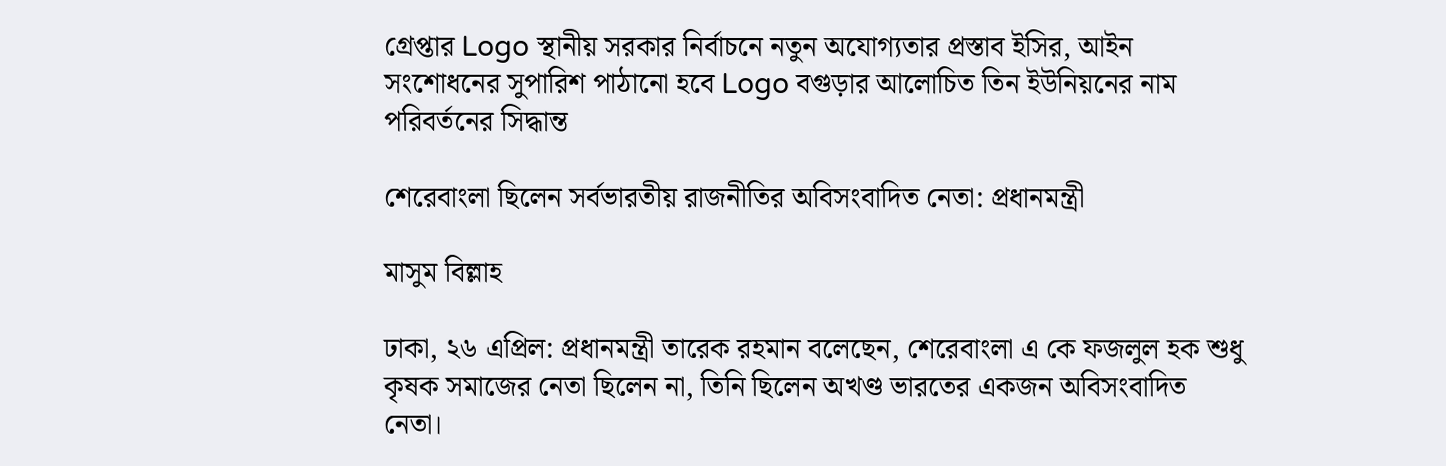গ্রেপ্তার Logo স্থানীয় সরকার নির্বাচনে নতুন অযোগ্যতার প্রস্তাব ইসির, আইন সংশোধনের সুপারিশ পাঠানো হবে Logo বগুড়ার আলোচিত তিন ইউনিয়নের নাম পরিবর্তনের সিদ্ধান্ত

শেরেবাংলা ছিলেন সর্বভারতীয় রাজনীতির অবিসংবাদিত নেতা: প্রধানমন্ত্রী

মাসুম বিল্লাহ

ঢাকা, ২৬ এপ্রিল: প্রধানমন্ত্রী তারেক রহমান বলেছেন, শেরেবাংলা এ কে ফজলুল হক শুধু কৃষক সমাজের নেতা ছিলেন না, তিনি ছিলেন অখণ্ড ভারতের একজন অবিসংবাদিত নেতা।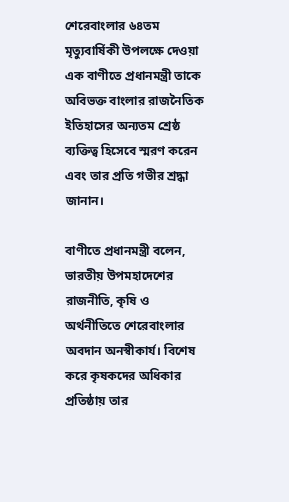শেরেবাংলার ৬৪তম মৃত্যুবার্ষিকী উপলক্ষে দেওয়া এক বাণীতে প্রধানমন্ত্রী তাকে অবিভক্ত বাংলার রাজনৈতিক ইতিহাসের অন্যতম শ্রেষ্ঠ ব্যক্তিত্ব হিসেবে স্মরণ করেন এবং তার প্রতি গভীর শ্রদ্ধা জানান।

বাণীতে প্রধানমন্ত্রী বলেন, ভারতীয় উপমহাদেশের রাজনীতি, কৃষি ও অর্থনীতিতে শেরেবাংলার অবদান অনস্বীকার্য। বিশেষ করে কৃষকদের অধিকার প্রতিষ্ঠায় তার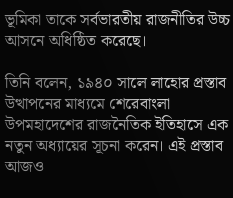ভূমিকা তাকে সর্বভারতীয় রাজনীতির উচ্চ আসনে অধিষ্ঠিত করেছে।

তিনি বলেন, ১৯৪০ সালে লাহোর প্রস্তাব উত্থাপনের মাধ্যমে শেরেবাংলা উপমহাদেশের রাজনৈতিক ইতিহাসে এক নতুন অধ্যায়ের সূচনা করেন। এই প্রস্তাব আজও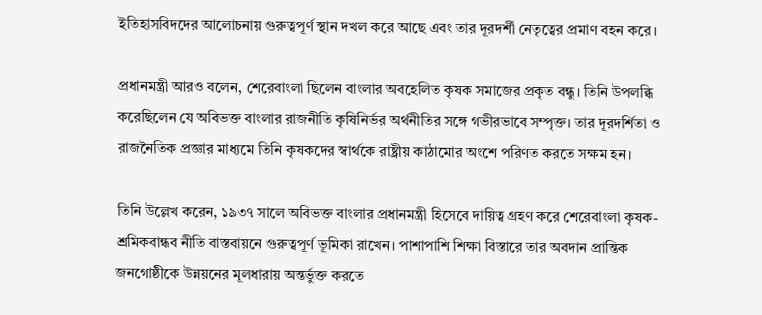ইতিহাসবিদদের আলোচনায় গুরুত্বপূর্ণ স্থান দখল করে আছে এবং তার দূরদর্শী নেতৃত্বের প্রমাণ বহন করে।

প্রধানমন্ত্রী আরও বলেন, শেরেবাংলা ছিলেন বাংলার অবহেলিত কৃষক সমাজের প্রকৃত বন্ধু। তিনি উপলব্ধি করেছিলেন যে অবিভক্ত বাংলার রাজনীতি কৃষিনির্ভর অর্থনীতির সঙ্গে গভীরভাবে সম্পৃক্ত। তার দূরদর্শিতা ও রাজনৈতিক প্রজ্ঞার মাধ্যমে তিনি কৃষকদের স্বার্থকে রাষ্ট্রীয় কাঠামোর অংশে পরিণত করতে সক্ষম হন।

তিনি উল্লেখ করেন, ১৯৩৭ সালে অবিভক্ত বাংলার প্রধানমন্ত্রী হিসেবে দায়িত্ব গ্রহণ করে শেরেবাংলা কৃষক-শ্রমিকবান্ধব নীতি বাস্তবায়নে গুরুত্বপূর্ণ ভূমিকা রাখেন। পাশাপাশি শিক্ষা বিস্তারে তার অবদান প্রান্তিক জনগোষ্ঠীকে উন্নয়নের মূলধারায় অন্তর্ভুক্ত করতে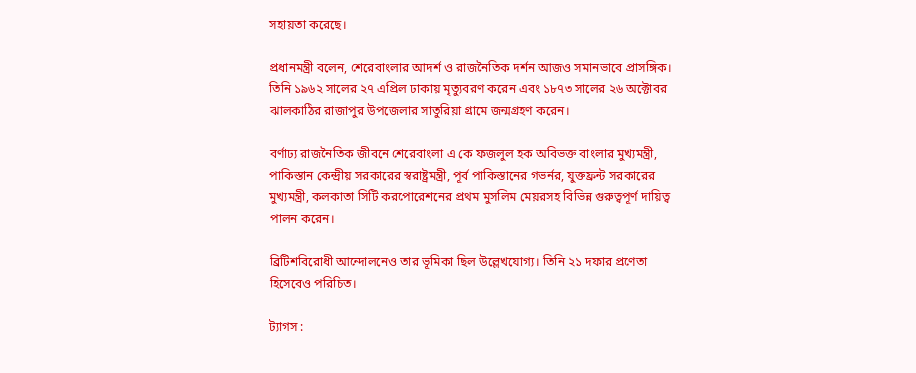সহায়তা করেছে।

প্রধানমন্ত্রী বলেন, শেরেবাংলার আদর্শ ও রাজনৈতিক দর্শন আজও সমানভাবে প্রাসঙ্গিক। তিনি ১৯৬২ সালের ২৭ এপ্রিল ঢাকায় মৃত্যুবরণ করেন এবং ১৮৭৩ সালের ২৬ অক্টোবর ঝালকাঠির রাজাপুর উপজেলার সাতুরিয়া গ্রামে জন্মগ্রহণ করেন।

বর্ণাঢ্য রাজনৈতিক জীবনে শেরেবাংলা এ কে ফজলুল হক অবিভক্ত বাংলার মুখ্যমন্ত্রী, পাকিস্তান কেন্দ্রীয় সরকারের স্বরাষ্ট্রমন্ত্রী, পূর্ব পাকিস্তানের গভর্নর, যুক্তফ্রন্ট সরকারের মুখ্যমন্ত্রী, কলকাতা সিটি করপোরেশনের প্রথম মুসলিম মেয়রসহ বিভিন্ন গুরুত্বপূর্ণ দায়িত্ব পালন করেন।

ব্রিটিশবিরোধী আন্দোলনেও তার ভূমিকা ছিল উল্লেখযোগ্য। তিনি ২১ দফার প্রণেতা হিসেবেও পরিচিত।

ট্যাগস :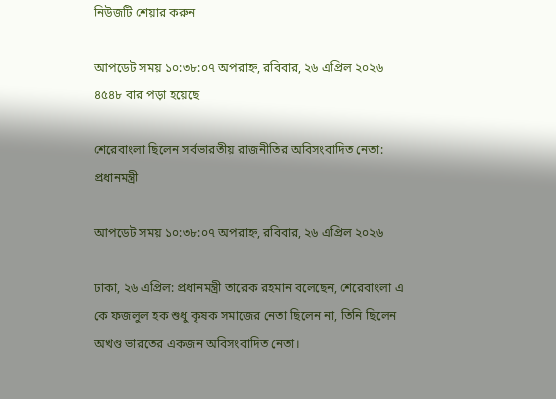নিউজটি শেয়ার করুন

আপডেট সময় ১০:৩৮:০৭ অপরাহ্ন, রবিবার, ২৬ এপ্রিল ২০২৬
৪৫৪৮ বার পড়া হয়েছে

শেরেবাংলা ছিলেন সর্বভারতীয় রাজনীতির অবিসংবাদিত নেতা: প্রধানমন্ত্রী

আপডেট সময় ১০:৩৮:০৭ অপরাহ্ন, রবিবার, ২৬ এপ্রিল ২০২৬

ঢাকা, ২৬ এপ্রিল: প্রধানমন্ত্রী তারেক রহমান বলেছেন, শেরেবাংলা এ কে ফজলুল হক শুধু কৃষক সমাজের নেতা ছিলেন না, তিনি ছিলেন অখণ্ড ভারতের একজন অবিসংবাদিত নেতা।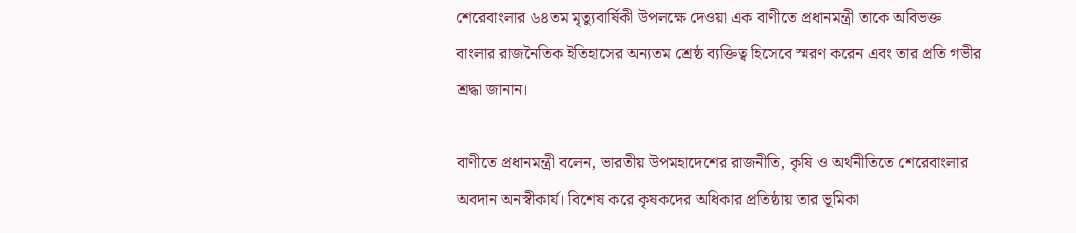শেরেবাংলার ৬৪তম মৃত্যুবার্ষিকী উপলক্ষে দেওয়া এক বাণীতে প্রধানমন্ত্রী তাকে অবিভক্ত বাংলার রাজনৈতিক ইতিহাসের অন্যতম শ্রেষ্ঠ ব্যক্তিত্ব হিসেবে স্মরণ করেন এবং তার প্রতি গভীর শ্রদ্ধা জানান।

বাণীতে প্রধানমন্ত্রী বলেন, ভারতীয় উপমহাদেশের রাজনীতি, কৃষি ও অর্থনীতিতে শেরেবাংলার অবদান অনস্বীকার্য। বিশেষ করে কৃষকদের অধিকার প্রতিষ্ঠায় তার ভূমিকা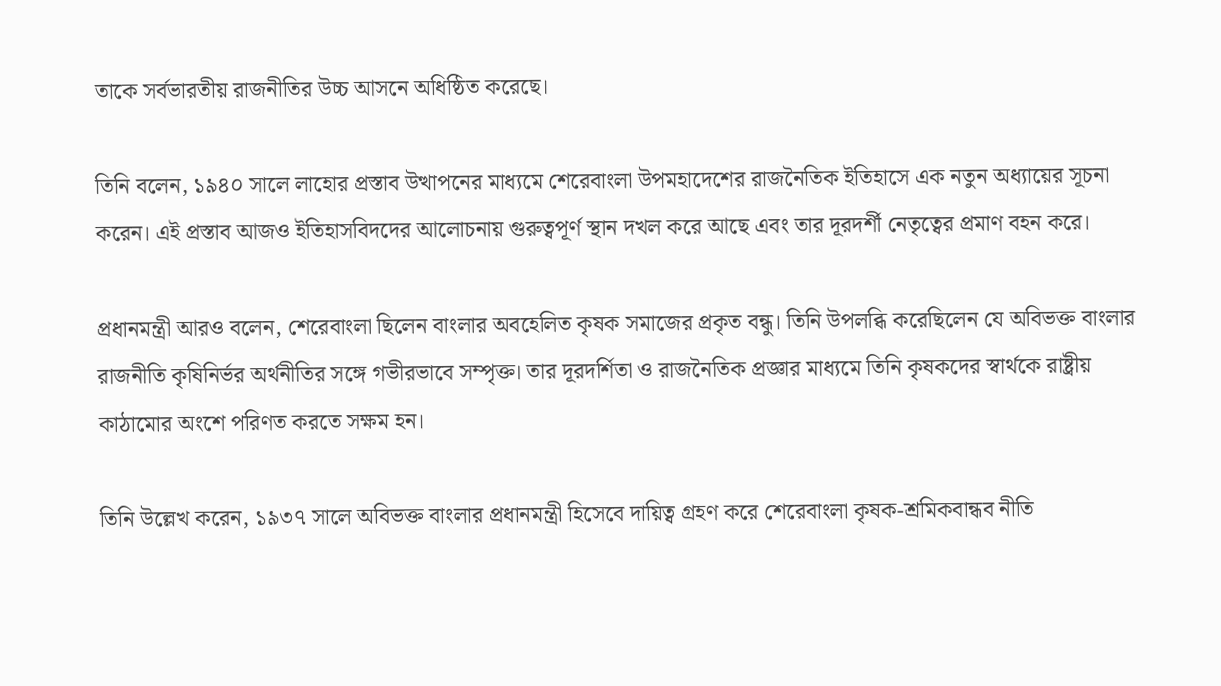তাকে সর্বভারতীয় রাজনীতির উচ্চ আসনে অধিষ্ঠিত করেছে।

তিনি বলেন, ১৯৪০ সালে লাহোর প্রস্তাব উত্থাপনের মাধ্যমে শেরেবাংলা উপমহাদেশের রাজনৈতিক ইতিহাসে এক নতুন অধ্যায়ের সূচনা করেন। এই প্রস্তাব আজও ইতিহাসবিদদের আলোচনায় গুরুত্বপূর্ণ স্থান দখল করে আছে এবং তার দূরদর্শী নেতৃত্বের প্রমাণ বহন করে।

প্রধানমন্ত্রী আরও বলেন, শেরেবাংলা ছিলেন বাংলার অবহেলিত কৃষক সমাজের প্রকৃত বন্ধু। তিনি উপলব্ধি করেছিলেন যে অবিভক্ত বাংলার রাজনীতি কৃষিনির্ভর অর্থনীতির সঙ্গে গভীরভাবে সম্পৃক্ত। তার দূরদর্শিতা ও রাজনৈতিক প্রজ্ঞার মাধ্যমে তিনি কৃষকদের স্বার্থকে রাষ্ট্রীয় কাঠামোর অংশে পরিণত করতে সক্ষম হন।

তিনি উল্লেখ করেন, ১৯৩৭ সালে অবিভক্ত বাংলার প্রধানমন্ত্রী হিসেবে দায়িত্ব গ্রহণ করে শেরেবাংলা কৃষক-শ্রমিকবান্ধব নীতি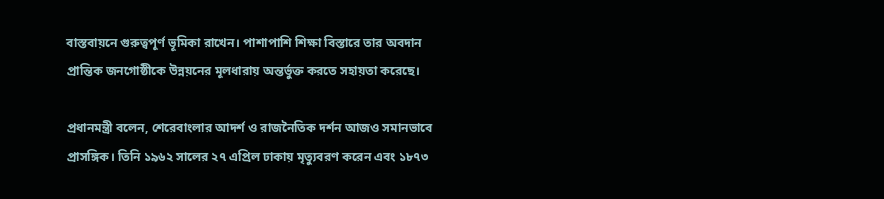বাস্তবায়নে গুরুত্বপূর্ণ ভূমিকা রাখেন। পাশাপাশি শিক্ষা বিস্তারে তার অবদান প্রান্তিক জনগোষ্ঠীকে উন্নয়নের মূলধারায় অন্তর্ভুক্ত করতে সহায়তা করেছে।

প্রধানমন্ত্রী বলেন, শেরেবাংলার আদর্শ ও রাজনৈতিক দর্শন আজও সমানভাবে প্রাসঙ্গিক। তিনি ১৯৬২ সালের ২৭ এপ্রিল ঢাকায় মৃত্যুবরণ করেন এবং ১৮৭৩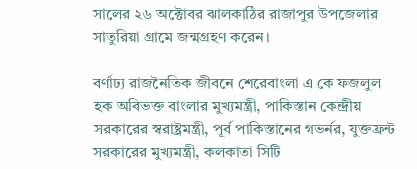সালের ২৬ অক্টোবর ঝালকাঠির রাজাপুর উপজেলার সাতুরিয়া গ্রামে জন্মগ্রহণ করেন।

বর্ণাঢ্য রাজনৈতিক জীবনে শেরেবাংলা এ কে ফজলুল হক অবিভক্ত বাংলার মুখ্যমন্ত্রী, পাকিস্তান কেন্দ্রীয় সরকারের স্বরাষ্ট্রমন্ত্রী, পূর্ব পাকিস্তানের গভর্নর, যুক্তফ্রন্ট সরকারের মুখ্যমন্ত্রী, কলকাতা সিটি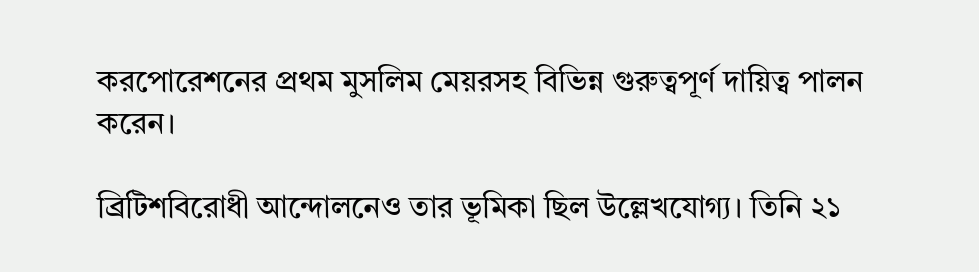করপোরেশনের প্রথম মুসলিম মেয়রসহ বিভিন্ন গুরুত্বপূর্ণ দায়িত্ব পালন করেন।

ব্রিটিশবিরোধী আন্দোলনেও তার ভূমিকা ছিল উল্লেখযোগ্য। তিনি ২১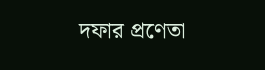দফার প্রণেতা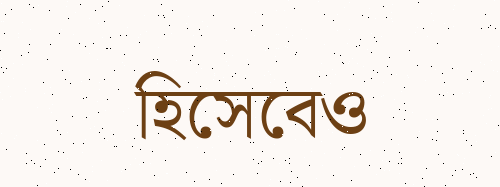হিসেবেও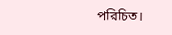পরিচিত।